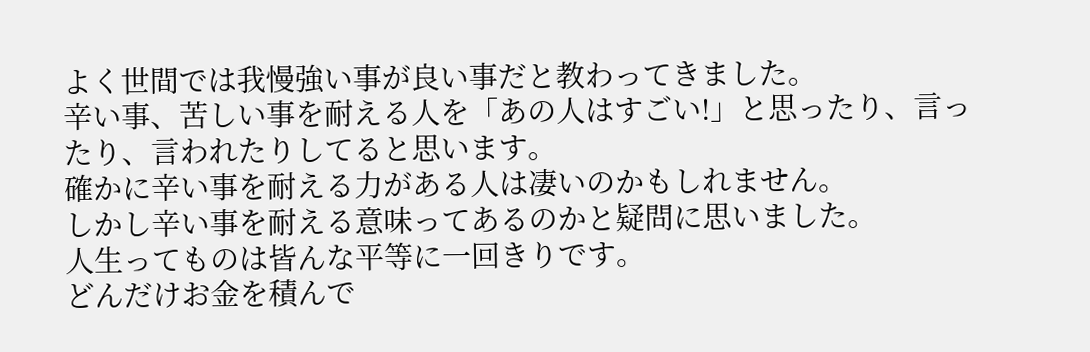よく世間では我慢強い事が良い事だと教わってきました。
辛い事、苦しい事を耐える人を「あの人はすごい!」と思ったり、言ったり、言われたりしてると思います。
確かに辛い事を耐える力がある人は凄いのかもしれません。
しかし辛い事を耐える意味ってあるのかと疑問に思いました。
人生ってものは皆んな平等に一回きりです。
どんだけお金を積んで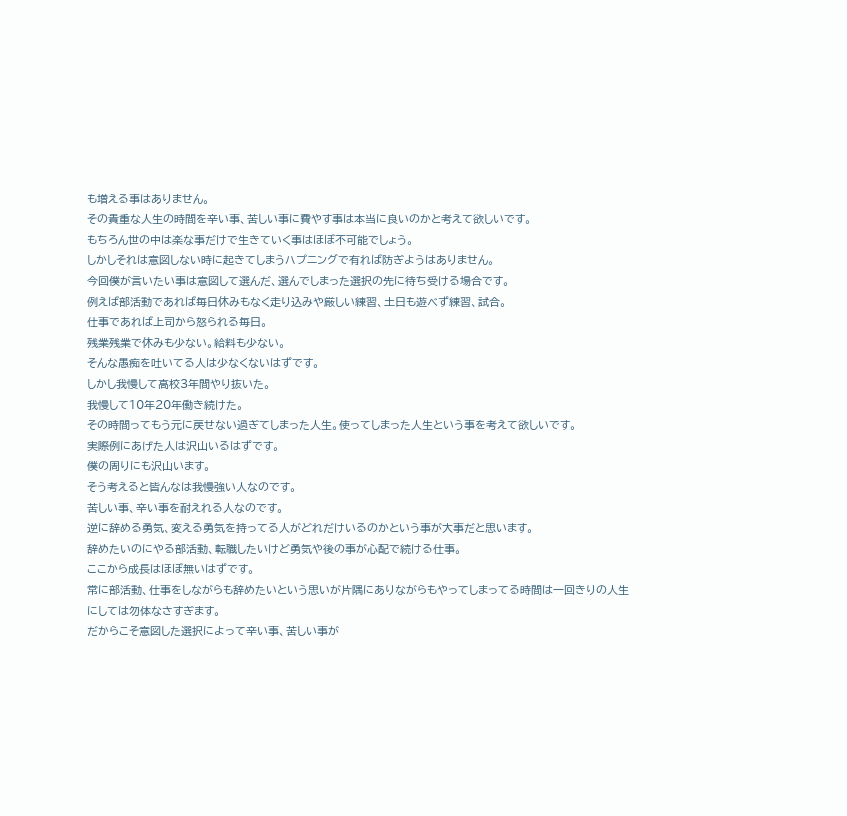も増える事はありません。
その貴重な人生の時間を辛い事、苦しい事に費やす事は本当に良いのかと考えて欲しいです。
もちろん世の中は楽な事だけで生きていく事はほぼ不可能でしょう。
しかしそれは意図しない時に起きてしまうハプニングで有れば防ぎようはありません。
今回僕が言いたい事は意図して選んだ、選んでしまった選択の先に待ち受ける場合です。
例えば部活動であれば毎日休みもなく走り込みや厳しい練習、土日も遊べず練習、試合。
仕事であれば上司から怒られる毎日。
残業残業で休みも少ない。給料も少ない。
そんな愚痴を吐いてる人は少なくないはずです。
しかし我慢して高校3年間やり抜いた。
我慢して10年20年働き続けた。
その時間ってもう元に戻せない過ぎてしまった人生。使ってしまった人生という事を考えて欲しいです。
実際例にあげた人は沢山いるはずです。
僕の周りにも沢山います。
そう考えると皆んなは我慢強い人なのです。
苦しい事、辛い事を耐えれる人なのです。
逆に辞める勇気、変える勇気を持ってる人がどれだけいるのかという事が大事だと思います。
辞めたいのにやる部活動、転職したいけど勇気や後の事が心配で続ける仕事。
ここから成長はほぼ無いはずです。
常に部活動、仕事をしながらも辞めたいという思いが片隅にありながらもやってしまってる時間は一回きりの人生にしては勿体なさすぎます。
だからこそ意図した選択によって辛い事、苦しい事が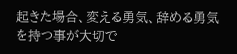起きた場合、変える勇気、辞める勇気を持つ事が大切で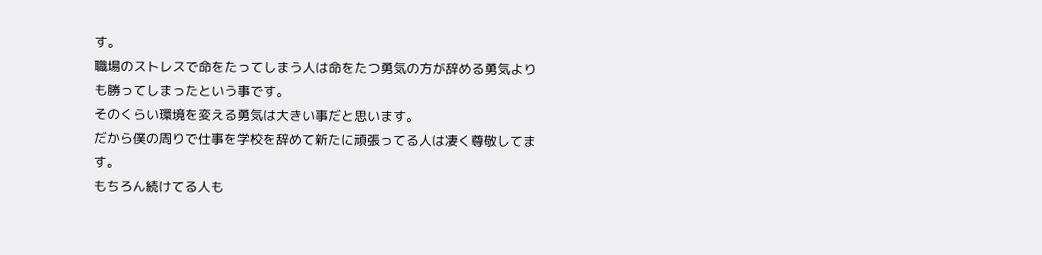す。
職場のストレスで命をたってしまう人は命をたつ勇気の方が辞める勇気よりも勝ってしまったという事です。
そのくらい環境を変える勇気は大きい事だと思います。
だから僕の周りで仕事を学校を辞めて新たに頑張ってる人は凄く尊敬してます。
もちろん続けてる人も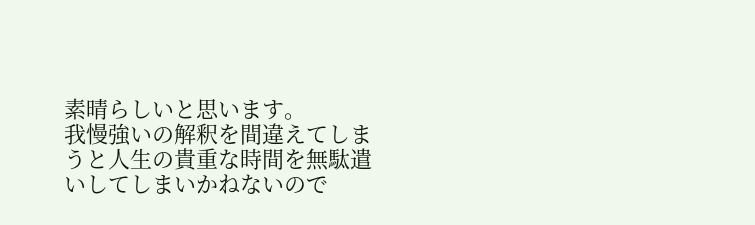素晴らしいと思います。
我慢強いの解釈を間違えてしまうと人生の貴重な時間を無駄遣いしてしまいかねないので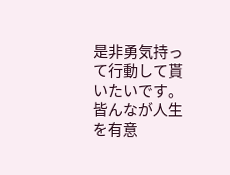是非勇気持って行動して貰いたいです。
皆んなが人生を有意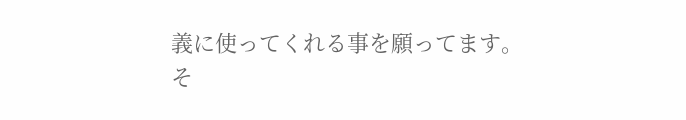義に使ってくれる事を願ってます。
そ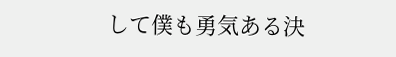して僕も勇気ある決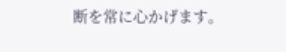断を常に心かげます。